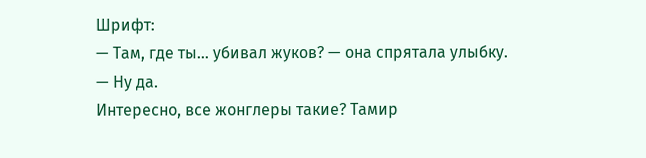Шрифт:
— Там, где ты… убивал жуков? — она спрятала улыбку.
— Ну да.
Интересно, все жонглеры такие? Тамир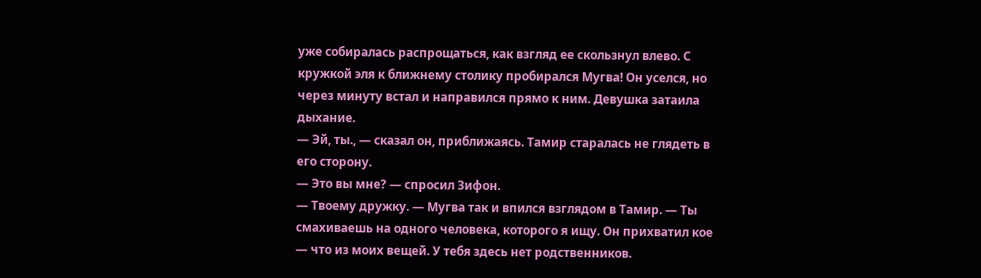уже собиралась распрощаться, как взгляд ее скользнул влево. С кружкой эля к ближнему столику пробирался Мугва! Он уселся, но через минуту встал и направился прямо к ним. Девушка затаила дыхание.
— Эй, ты., — сказал он, приближаясь. Тамир старалась не глядеть в его сторону.
— Это вы мне? — спросил Зифон.
— Твоему дружку. — Мугва так и впился взглядом в Тамир. — Ты смахиваешь на одного человека, которого я ищу. Он прихватил кое — что из моих вещей. У тебя здесь нет родственников.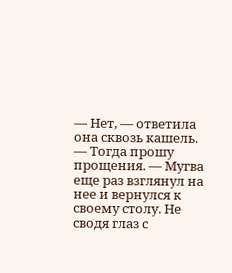— Нет, — ответила она сквозь кашель.
— Тогда прошу прощения. — Мугва еще раз взглянул на нее и вернулся к своему столу. Не сводя глаз с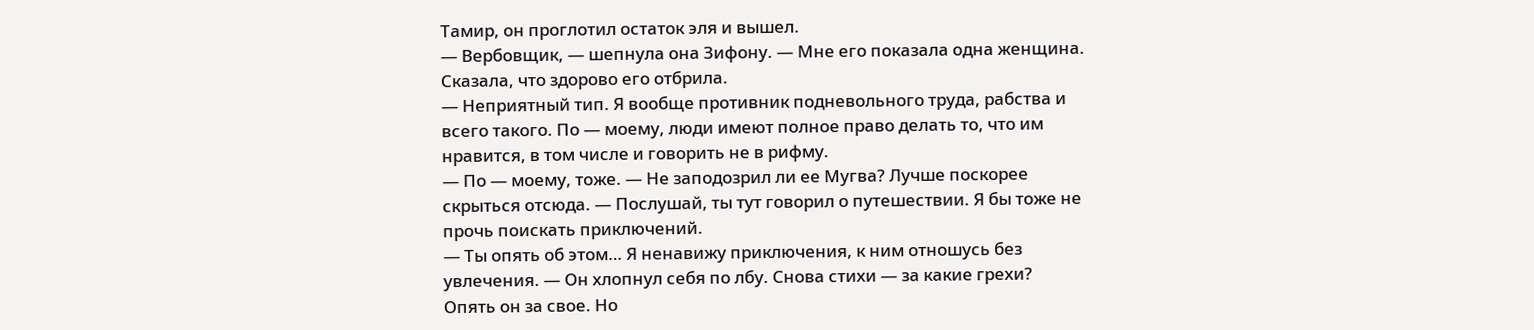Тамир, он проглотил остаток эля и вышел.
— Вербовщик, — шепнула она Зифону. — Мне его показала одна женщина. Сказала, что здорово его отбрила.
— Неприятный тип. Я вообще противник подневольного труда, рабства и всего такого. По — моему, люди имеют полное право делать то, что им нравится, в том числе и говорить не в рифму.
— По — моему, тоже. — Не заподозрил ли ее Мугва? Лучше поскорее скрыться отсюда. — Послушай, ты тут говорил о путешествии. Я бы тоже не прочь поискать приключений.
— Ты опять об этом… Я ненавижу приключения, к ним отношусь без увлечения. — Он хлопнул себя по лбу. Снова стихи — за какие грехи?
Опять он за свое. Но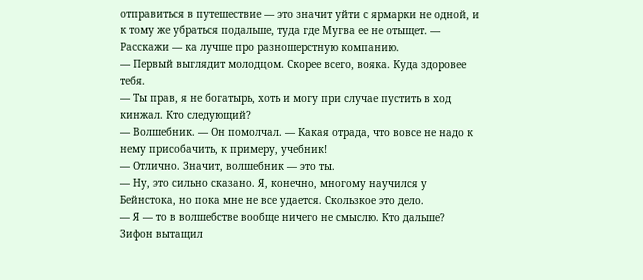отправиться в путешествие — это значит уйти с ярмарки не одной, и к тому же убраться подальше, туда где Мугва ее не отыщет. — Расскажи — ка лучше про разношерстную компанию.
— Первый выглядит молодцом. Скорее всего, вояка. Куда здоровее тебя.
— Ты прав, я не богатырь, хоть и могу при случае пустить в ход кинжал. Кто следующий?
— Волшебник. — Он помолчал. — Какая отрада, что вовсе не надо к нему присобачить, к примеру, учебник!
— Отлично. Значит, волшебник — это ты.
— Ну, это сильно сказано. Я, конечно, многому научился у Бейнстока, но пока мне не все удается. Скользкое это дело.
— Я — то в волшебстве вообще ничего не смыслю. Кто дальше?
Зифон вытащил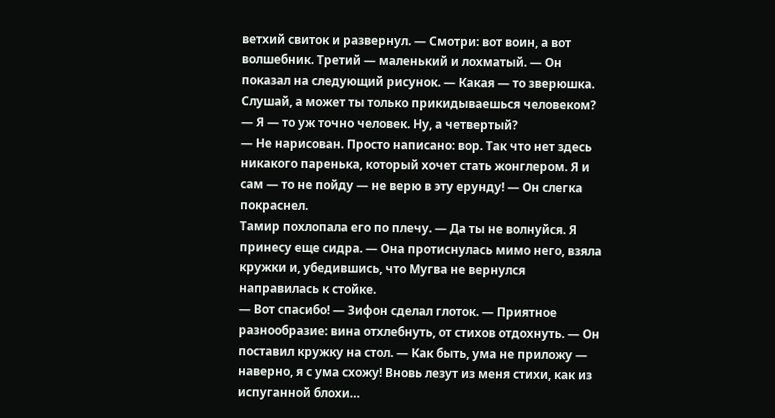ветхий свиток и развернул. — Смотри: вот воин, а вот волшебник. Третий — маленький и лохматый. — Он показал на следующий рисунок. — Какая — то зверюшка. Слушай, а может ты только прикидываешься человеком?
— Я — то уж точно человек. Ну, а четвертый?
— Не нарисован. Просто написано: вор. Так что нет здесь никакого паренька, который хочет стать жонглером. Я и сам — то не пойду — не верю в эту ерунду! — Он слегка покраснел.
Тамир похлопала его по плечу. — Да ты не волнуйся. Я принесу еще сидра. — Она протиснулась мимо него, взяла кружки и, убедившись, что Мугва не вернулся направилась к стойке.
— Вот спасибо! — Зифон сделал глоток. — Приятное разнообразие: вина отхлебнуть, от стихов отдохнуть. — Он поставил кружку на стол. — Как быть, ума не приложу — наверно, я с ума схожу! Вновь лезут из меня стихи, как из испуганной блохи…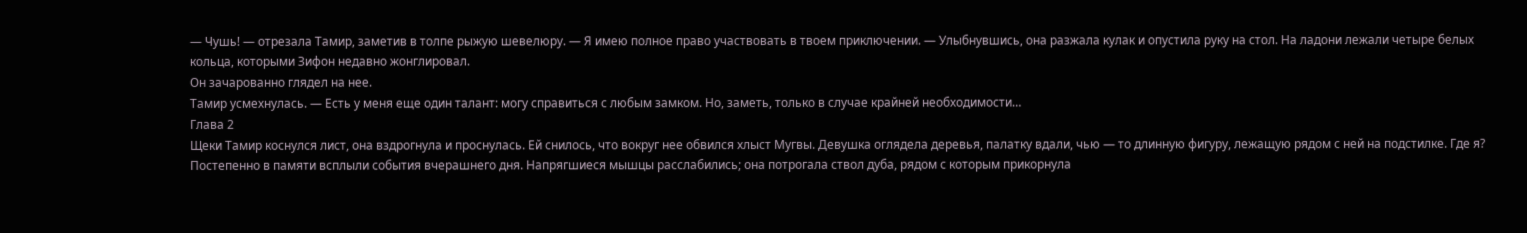— Чушь! — отрезала Тамир, заметив в толпе рыжую шевелюру. — Я имею полное право участвовать в твоем приключении. — Улыбнувшись, она разжала кулак и опустила руку на стол. На ладони лежали четыре белых кольца, которыми Зифон недавно жонглировал.
Он зачарованно глядел на нее.
Тамир усмехнулась. — Есть у меня еще один талант: могу справиться с любым замком. Но, заметь, только в случае крайней необходимости…
Глава 2
Щеки Тамир коснулся лист, она вздрогнула и проснулась. Ей снилось, что вокруг нее обвился хлыст Мугвы. Девушка оглядела деревья, палатку вдали, чью — то длинную фигуру, лежащую рядом с ней на подстилке. Где я? Постепенно в памяти всплыли события вчерашнего дня. Напрягшиеся мышцы расслабились; она потрогала ствол дуба, рядом с которым прикорнула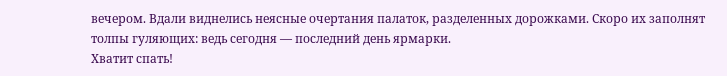вечером. Вдали виднелись неясные очертания палаток, разделенных дорожками. Скоро их заполнят толпы гуляющих: ведь сегодня — последний день ярмарки.
Хватит спать!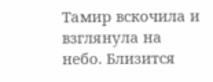Тамир вскочила и взглянула на небо. Близится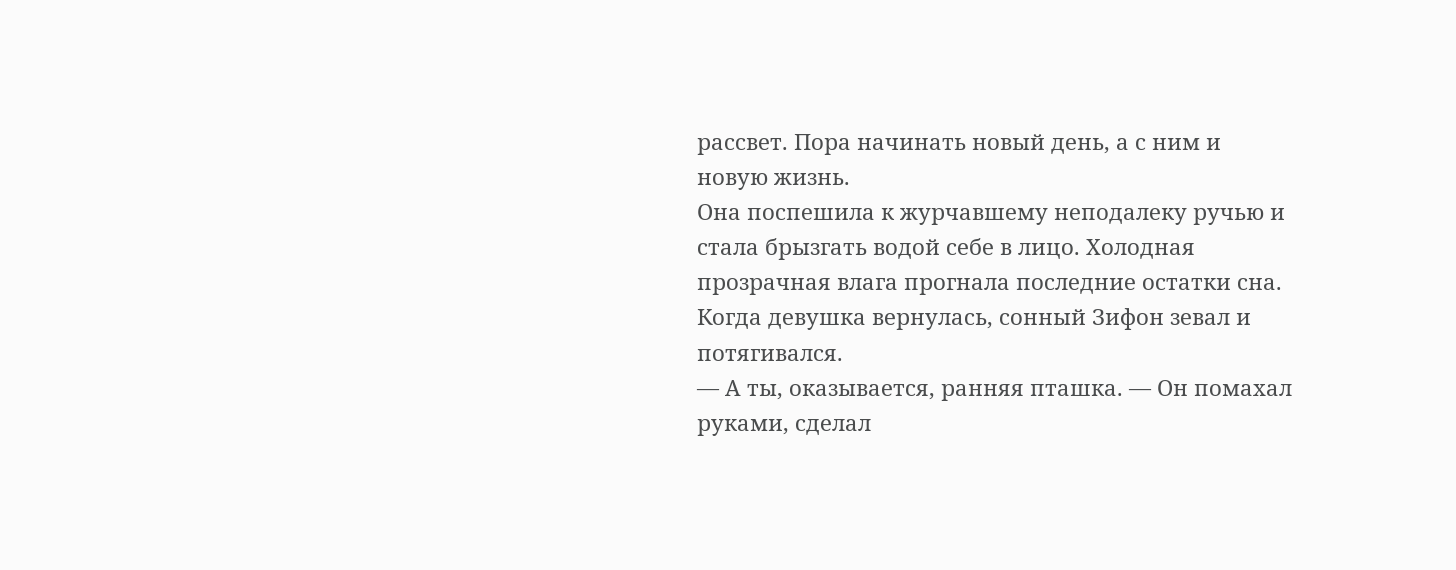рассвет. Пора начинать новый день, а с ним и новую жизнь.
Она поспешила к журчавшему неподалеку ручью и стала брызгать водой себе в лицо. Холодная прозрачная влага прогнала последние остатки сна.
Когда девушка вернулась, сонный Зифон зевал и потягивался.
— А ты, оказывается, ранняя пташка. — Он помахал руками, сделал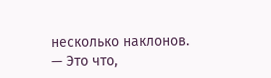несколько наклонов.
— Это что,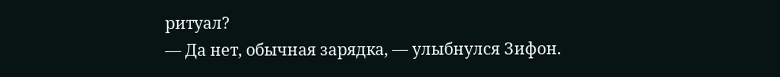ритуал?
— Да нет, обычная зарядка, — улыбнулся Зифон.